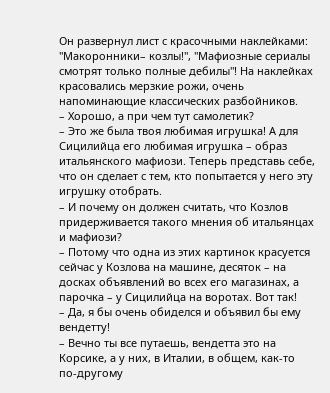Он развернул лист с красочными наклейками: "Макоронники– козлы!", "Мафиозные сериалы смотрят только полные дебилы"! На наклейках красовались мерзкие рожи, очень напоминающие классических разбойников.
– Хорошо, а при чем тут самолетик?
– Это же была твоя любимая игрушка! А для Сицилийца его любимая игрушка – образ итальянского мафиози. Теперь представь себе, что он сделает с тем, кто попытается у него эту игрушку отобрать.
– И почему он должен считать, что Козлов придерживается такого мнения об итальянцах и мафиози?
– Потому что одна из этих картинок красуется сейчас у Козлова на машине, десяток – на досках объявлений во всех его магазинах, а парочка – у Сицилийца на воротах. Вот так!
– Да, я бы очень обиделся и объявил бы ему вендетту!
– Вечно ты все путаешь, вендетта это на Корсике, а у них, в Италии, в общем, как-то по-другому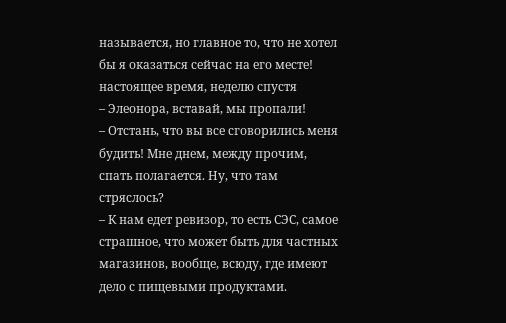называется, но главное то, что не хотел бы я оказаться сейчас на его месте!
настоящее время, неделю спустя
– Элеонора, вставай, мы пропали!
– Отстань, что вы все сговорились меня будить! Мне днем, между прочим, спать полагается. Ну, что там стряслось?
– К нам едет ревизор, то есть СЭС, самое страшное, что может быть для частных магазинов, вообще, всюду, где имеют дело с пищевыми продуктами.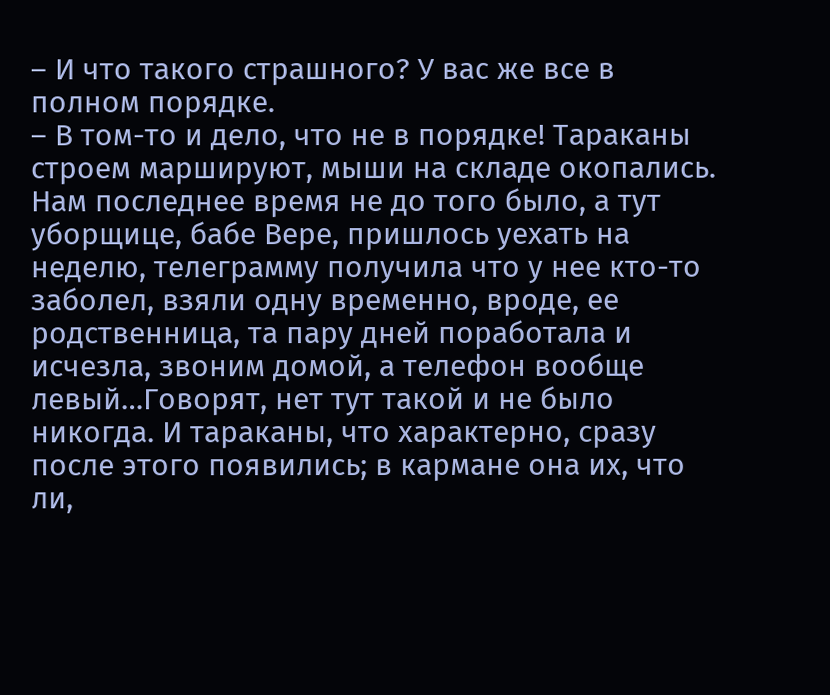– И что такого страшного? У вас же все в полном порядке.
– В том-то и дело, что не в порядке! Тараканы строем маршируют, мыши на складе окопались. Нам последнее время не до того было, а тут уборщице, бабе Вере, пришлось уехать на неделю, телеграмму получила что у нее кто-то заболел, взяли одну временно, вроде, ее родственница, та пару дней поработала и исчезла, звоним домой, а телефон вообще левый…Говорят, нет тут такой и не было никогда. И тараканы, что характерно, сразу после этого появились; в кармане она их, что ли,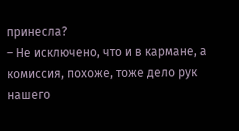принесла?
– Не исключено, что и в кармане, а комиссия, похоже, тоже дело рук нашего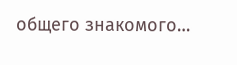общего знакомого…